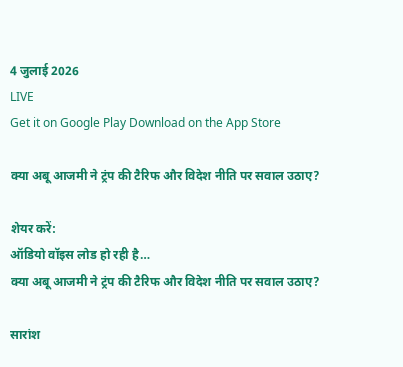4 जुलाई 2026
LIVE
Get it on Google Play Download on the App Store

क्या अबू आजमी ने ट्रंप की टैरिफ और विदेश नीति पर सवाल उठाए?

शेयर करें:
ऑडियो वॉइस लोड हो रही है…
क्या अबू आजमी ने ट्रंप की टैरिफ और विदेश नीति पर सवाल उठाए?

सारांश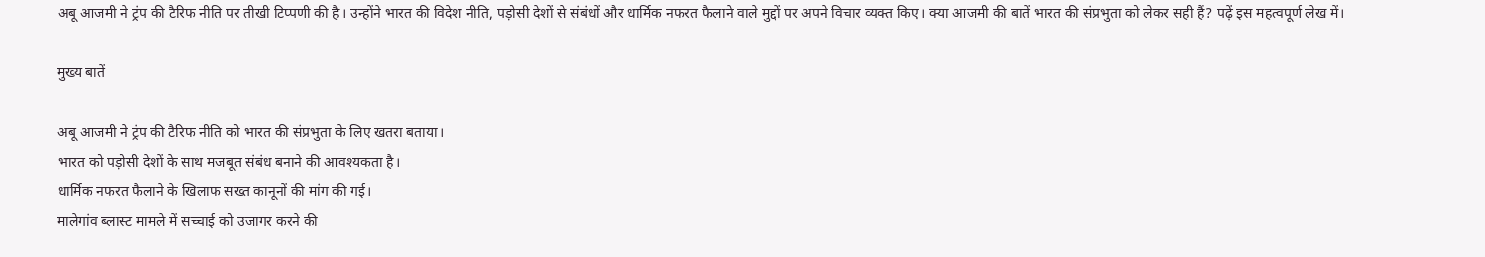अबू आजमी ने ट्रंप की टैरिफ नीति पर तीखी टिप्पणी की है। उन्होंने भारत की विदेश नीति, पड़ोसी देशों से संबंधों और धार्मिक नफरत फैलाने वाले मुद्दों पर अपने विचार व्यक्त किए। क्या आजमी की बातें भारत की संप्रभुता को लेकर सही हैं? पढ़ें इस महत्वपूर्ण लेख में।

मुख्य बातें

अबू आजमी ने ट्रंप की टैरिफ नीति को भारत की संप्रभुता के लिए खतरा बताया।
भारत को पड़ोसी देशों के साथ मजबूत संबंध बनाने की आवश्यकता है।
धार्मिक नफरत फैलाने के खिलाफ सख्त कानूनों की मांग की गई।
मालेगांव ब्लास्ट मामले में सच्चाई को उजागर करने की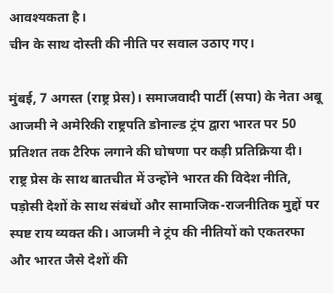आवश्यकता है।
चीन के साथ दोस्ती की नीति पर सवाल उठाए गए।

मुंबई, 7 अगस्त (राष्ट्र प्रेस)। समाजवादी पार्टी (सपा) के नेता अबू आजमी ने अमेरिकी राष्ट्रपति डोनाल्ड ट्रंप द्वारा भारत पर 50 प्रतिशत तक टैरिफ लगाने की घोषणा पर कड़ी प्रतिक्रिया दी। राष्ट्र प्रेस के साथ बातचीत में उन्होंने भारत की विदेश नीति, पड़ोसी देशों के साथ संबंधों और सामाजिक-राजनीतिक मुद्दों पर स्पष्ट राय व्यक्त की। आजमी ने ट्रंप की नीतियों को एकतरफा और भारत जैसे देशों की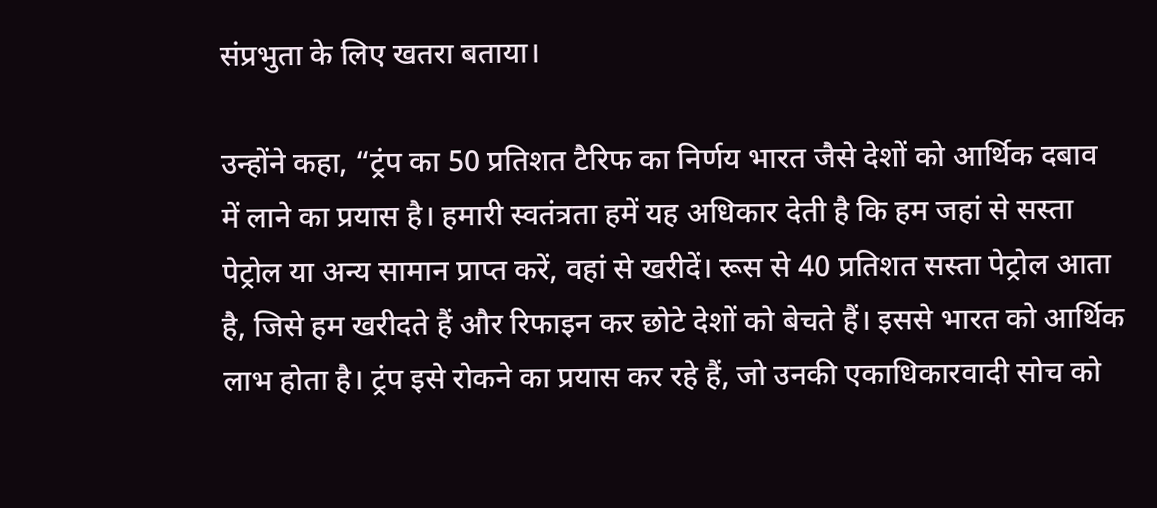संप्रभुता के लिए खतरा बताया।

उन्होंने कहा, “ट्रंप का 50 प्रतिशत टैरिफ का निर्णय भारत जैसे देशों को आर्थिक दबाव में लाने का प्रयास है। हमारी स्वतंत्रता हमें यह अधिकार देती है कि हम जहां से सस्ता पेट्रोल या अन्य सामान प्राप्त करें, वहां से खरीदें। रूस से 40 प्रतिशत सस्ता पेट्रोल आता है, जिसे हम खरीदते हैं और रिफाइन कर छोटे देशों को बेचते हैं। इससे भारत को आर्थिक लाभ होता है। ट्रंप इसे रोकने का प्रयास कर रहे हैं, जो उनकी एकाधिकारवादी सोच को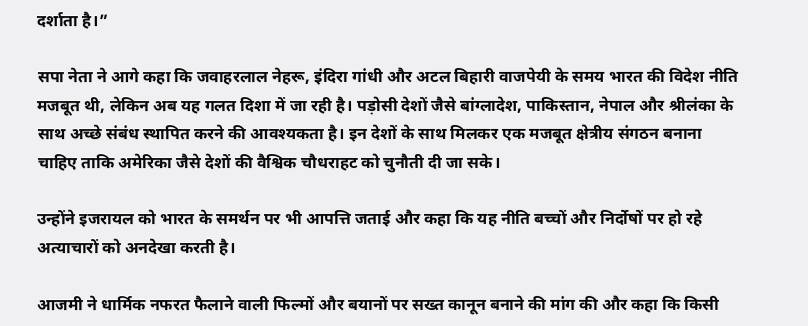दर्शाता है।”

सपा नेता ने आगे कहा कि जवाहरलाल नेहरू, इंदिरा गांधी और अटल बिहारी वाजपेयी के समय भारत की विदेश नीति मजबूत थी, लेकिन अब यह गलत दिशा में जा रही है। पड़ोसी देशों जैसे बांग्लादेश, पाकिस्तान, नेपाल और श्रीलंका के साथ अच्छे संबंध स्थापित करने की आवश्यकता है। इन देशों के साथ मिलकर एक मजबूत क्षेत्रीय संगठन बनाना चाहिए ताकि अमेरिका जैसे देशों की वैश्विक चौधराहट को चुनौती दी जा सके।

उन्होंने इजरायल को भारत के समर्थन पर भी आपत्ति जताई और कहा कि यह नीति बच्चों और निर्दोषों पर हो रहे अत्याचारों को अनदेखा करती है।

आजमी ने धार्मिक नफरत फैलाने वाली फिल्मों और बयानों पर सख्त कानून बनाने की मांग की और कहा कि किसी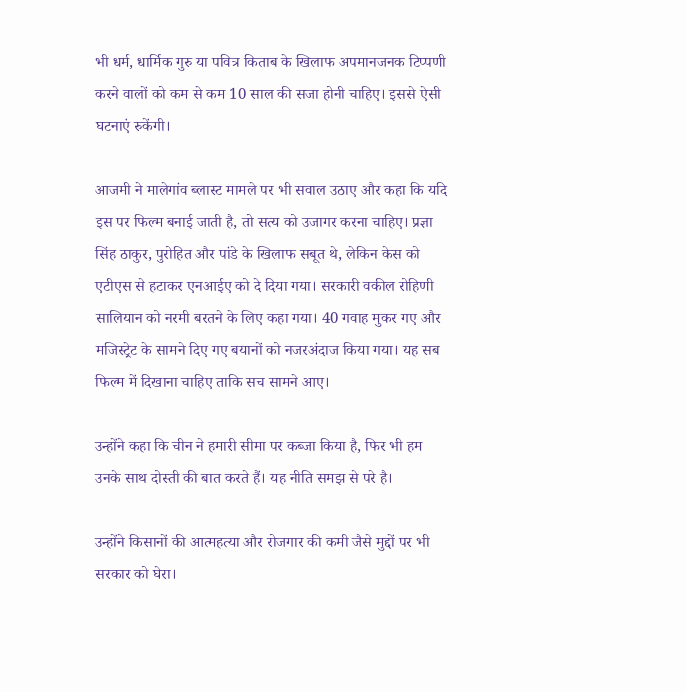भी धर्म, धार्मिक गुरु या पवित्र किताब के खिलाफ अपमानजनक टिप्पणी करने वालों को कम से कम 10 साल की सजा होनी चाहिए। इससे ऐसी घटनाएं रुकेंगी।

आजमी ने मालेगांव ब्लास्ट मामले पर भी सवाल उठाए और कहा कि यदि इस पर फिल्म बनाई जाती है, तो सत्य को उजागर करना चाहिए। प्रज्ञा सिंह ठाकुर, पुरोहित और पांडे के खिलाफ सबूत थे, लेकिन केस को एटीएस से हटाकर एनआईए को दे दिया गया। सरकारी वकील रोहिणी सालियान को नरमी बरतने के लिए कहा गया। 40 गवाह मुकर गए और मजिस्ट्रेट के सामने दिए गए बयानों को नजरअंदाज किया गया। यह सब फिल्म में दिखाना चाहिए ताकि सच सामने आए।

उन्होंने कहा कि चीन ने हमारी सीमा पर कब्जा किया है, फिर भी हम उनके साथ दोस्ती की बात करते हैं। यह नीति समझ से परे है।

उन्होंने किसानों की आत्महत्या और रोजगार की कमी जैसे मुद्दों पर भी सरकार को घेरा।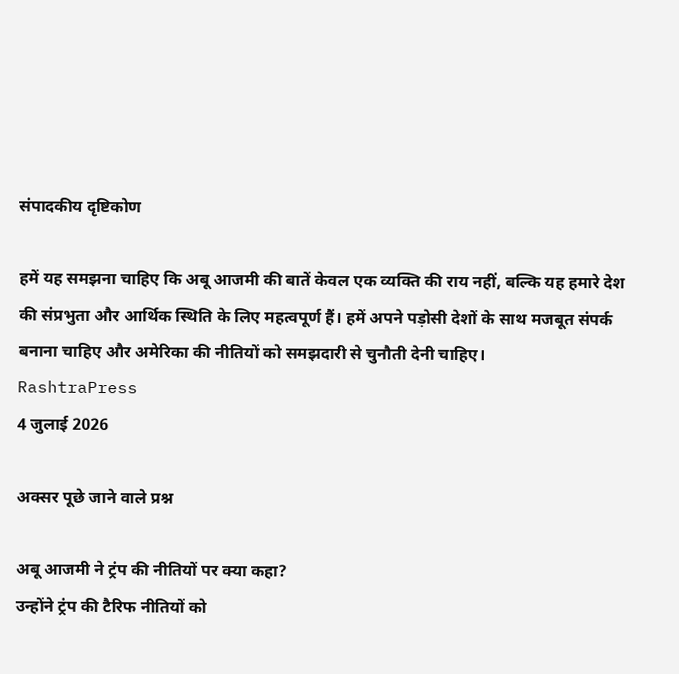संपादकीय दृष्टिकोण

हमें यह समझना चाहिए कि अबू आजमी की बातें केवल एक व्यक्ति की राय नहीं, बल्कि यह हमारे देश की संप्रभुता और आर्थिक स्थिति के लिए महत्वपूर्ण हैं। हमें अपने पड़ोसी देशों के साथ मजबूत संपर्क बनाना चाहिए और अमेरिका की नीतियों को समझदारी से चुनौती देनी चाहिए।
RashtraPress
4 जुलाई 2026

अक्सर पूछे जाने वाले प्रश्न

अबू आजमी ने ट्रंप की नीतियों पर क्या कहा?
उन्होंने ट्रंप की टैरिफ नीतियों को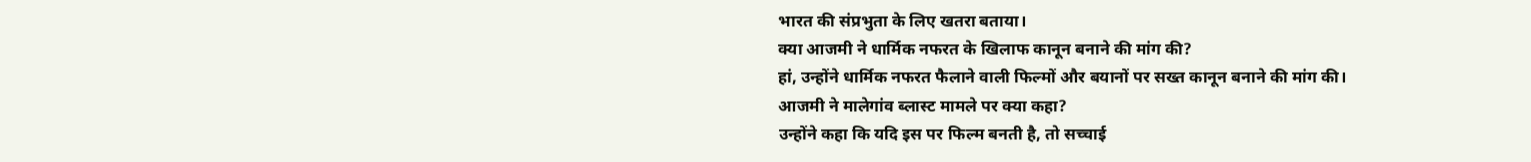भारत की संप्रभुता के लिए खतरा बताया।
क्या आजमी ने धार्मिक नफरत के खिलाफ कानून बनाने की मांग की?
हां, उन्होंने धार्मिक नफरत फैलाने वाली फिल्मों और बयानों पर सख्त कानून बनाने की मांग की।
आजमी ने मालेगांव ब्लास्ट मामले पर क्या कहा?
उन्होंने कहा कि यदि इस पर फिल्म बनती है, तो सच्चाई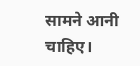सामने आनी चाहिए।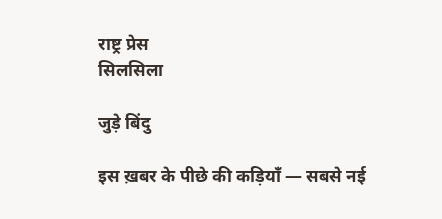राष्ट्र प्रेस
सिलसिला

जुड़े बिंदु

इस ख़बर के पीछे की कड़ियाँ — सबसे नई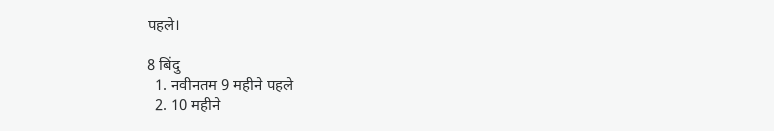पहले।

8 बिंदु
  1. नवीनतम 9 महीने पहले
  2. 10 महीने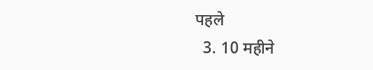पहले
  3. 10 महीने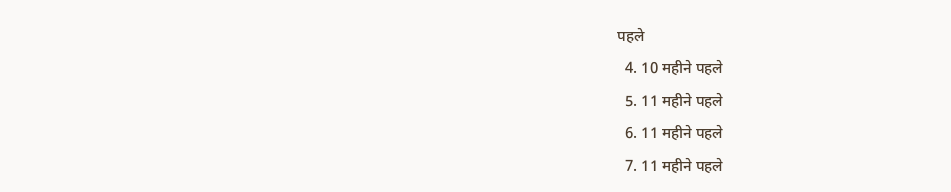पहले
  4. 10 महीने पहले
  5. 11 महीने पहले
  6. 11 महीने पहले
  7. 11 महीने पहले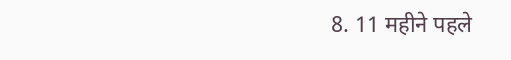8. 11 महीने पहले